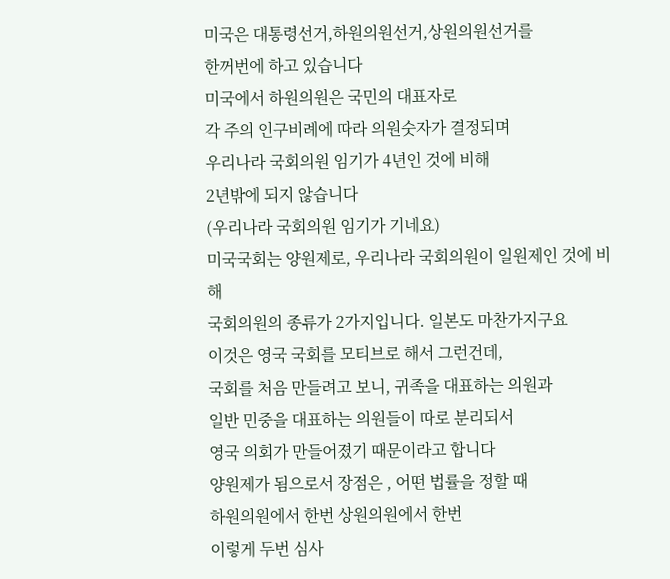미국은 대통령선거,하원의원선거,상원의원선거를
한꺼번에 하고 있습니다
미국에서 하원의원은 국민의 대표자로
각 주의 인구비례에 따라 의원숫자가 결정되며
우리나라 국회의원 임기가 4년인 것에 비해
2년밖에 되지 않습니다
(우리나라 국회의원 임기가 기네요)
미국국회는 양원제로, 우리나라 국회의원이 일원제인 것에 비해
국회의원의 종류가 2가지입니다. 일본도 마찬가지구요
이것은 영국 국회를 모티브로 해서 그런건데,
국회를 처음 만들려고 보니, 귀족을 대표하는 의원과
일반 민중을 대표하는 의원들이 따로 분리되서
영국 의회가 만들어졌기 때문이라고 합니다
양원제가 됨으로서 장점은 , 어떤 법률을 정할 때
하원의원에서 한번 상원의원에서 한번
이렇게 두번 심사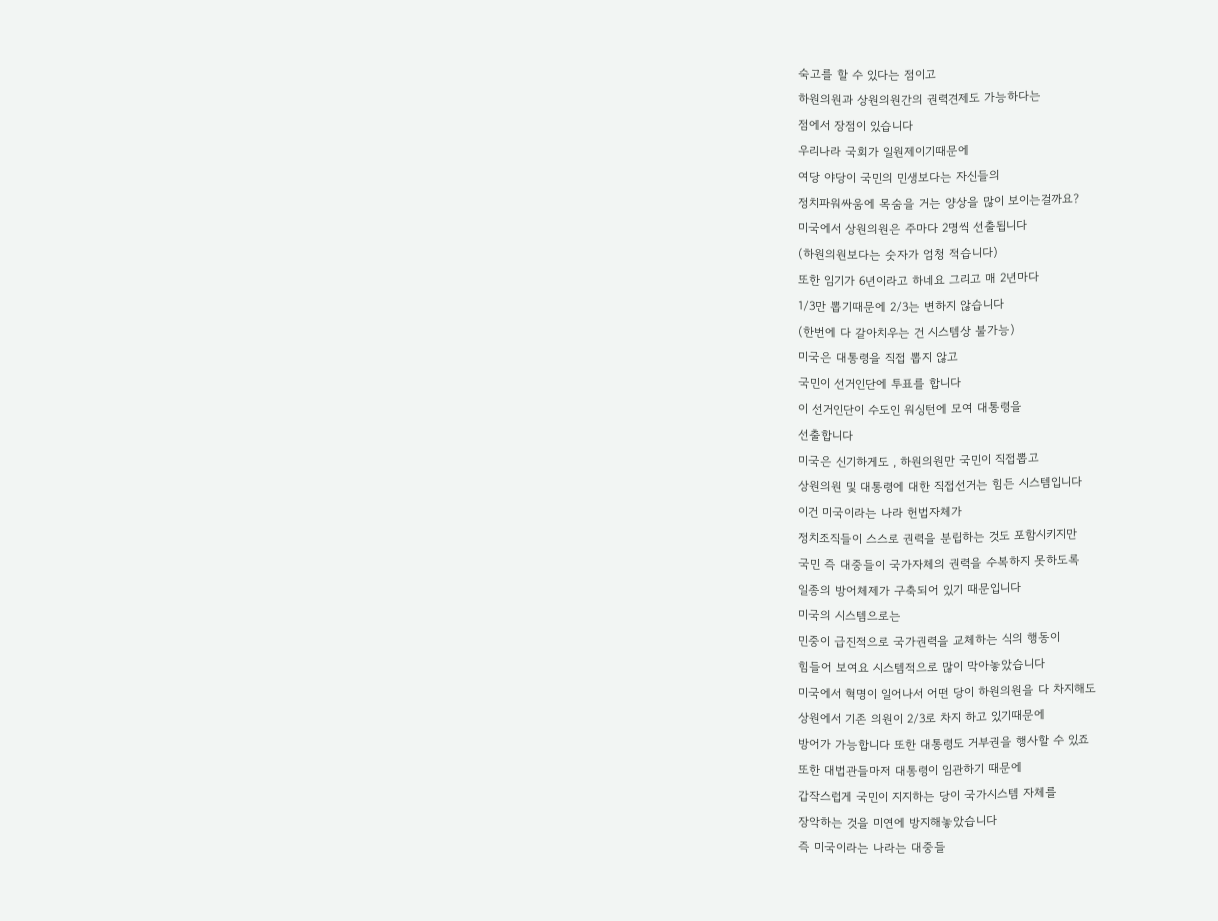숙고를 할 수 있다는 점이고
하원의원과 상원의원간의 권력견제도 가능하다는
점에서 장점이 있습니다
우리나라 국회가 일원제이기때문에
여당 야당이 국민의 민생보다는 자신들의
정치파워싸움에 목숨을 거는 양상을 많이 보이는걸까요?
미국에서 상원의원은 주마다 2명씩 선출됩니다
(하원의원보다는 숫자가 엄청 적습니다)
또한 임기가 6년이라고 하네요 그리고 매 2년마다
1/3만 뽑기때문에 2/3는 변하지 않습니다
(한번에 다 갈아치우는 건 시스템상 불가능)
미국은 대통령을 직접 뽑지 않고
국민이 선거인단에 투표를 합니다
이 선거인단이 수도인 워싱턴에 모여 대통령을
선출합니다
미국은 신기하게도 , 하원의원만 국민이 직접뽑고
상원의원 및 대통령에 대한 직접선거는 힘든 시스템입니다
이건 미국이라는 나라 헌법자체가
정치조직들이 스스로 권력을 분립하는 것도 포함시키지만
국민 즉 대중들이 국가자체의 권력을 수복하지 못하도록
일종의 방어체제가 구축되어 있기 때문입니다
미국의 시스템으로는
민중이 급진적으로 국가권력을 교체하는 식의 행동이
힘들어 보여요 시스템적으로 많이 막아놓았습니다
미국에서 혁명이 일어나서 어떤 당이 하원의원을 다 차지해도
상원에서 기존 의원이 2/3로 차지 하고 있기때문에
방어가 가능합니다 또한 대통령도 거부권을 행사할 수 있죠
또한 대법관들마저 대통령이 임관하기 때문에
갑작스럽게 국민이 지지하는 당이 국가시스템 자체를
장악하는 것을 미연에 방지해놓았습니다
즉 미국이라는 나라는 대중들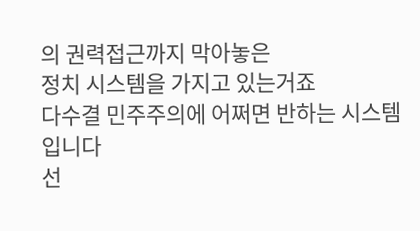의 권력접근까지 막아놓은
정치 시스템을 가지고 있는거죠
다수결 민주주의에 어쩌면 반하는 시스템입니다
선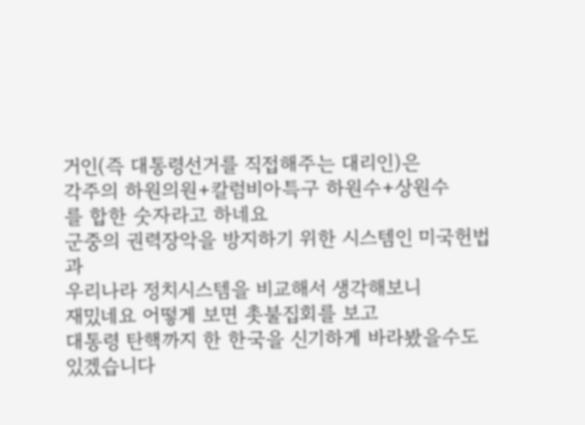거인(즉 대통령선거를 직접해주는 대리인)은
각주의 하원의원+칼럼비아특구 하원수+상원수
를 합한 숫자라고 하네요
군중의 권력장악을 방지하기 위한 시스템인 미국헌법과
우리나라 정치시스템을 비교해서 생각해보니
재밌네요 어떻게 보면 촛불집회를 보고
대통령 탄핵까지 한 한국을 신기하게 바라봤을수도
있겠습니다